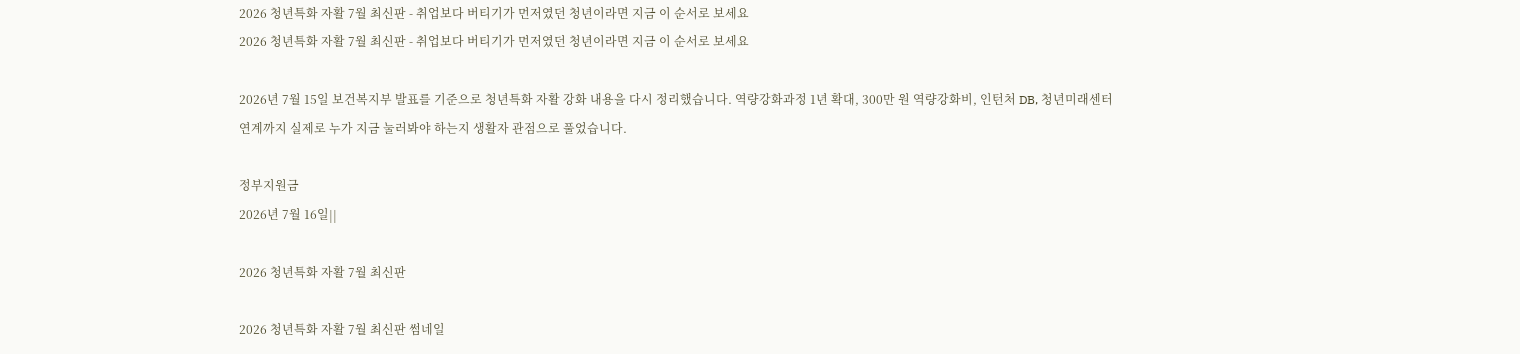2026 청년특화 자활 7월 최신판 - 취업보다 버티기가 먼저였던 청년이라면 지금 이 순서로 보세요
2026 청년특화 자활 7월 최신판 - 취업보다 버티기가 먼저였던 청년이라면 지금 이 순서로 보세요

2026년 7월 15일 보건복지부 발표를 기준으로 청년특화 자활 강화 내용을 다시 정리했습니다. 역량강화과정 1년 확대, 300만 원 역량강화비, 인턴처 DB, 청년미래센터 연계까지 실제로 누가 지금 눌러봐야 하는지 생활자 관점으로 풀었습니다.

정부지원금
2026년 7월 16일||

2026 청년특화 자활 7월 최신판

2026 청년특화 자활 7월 최신판 썸네일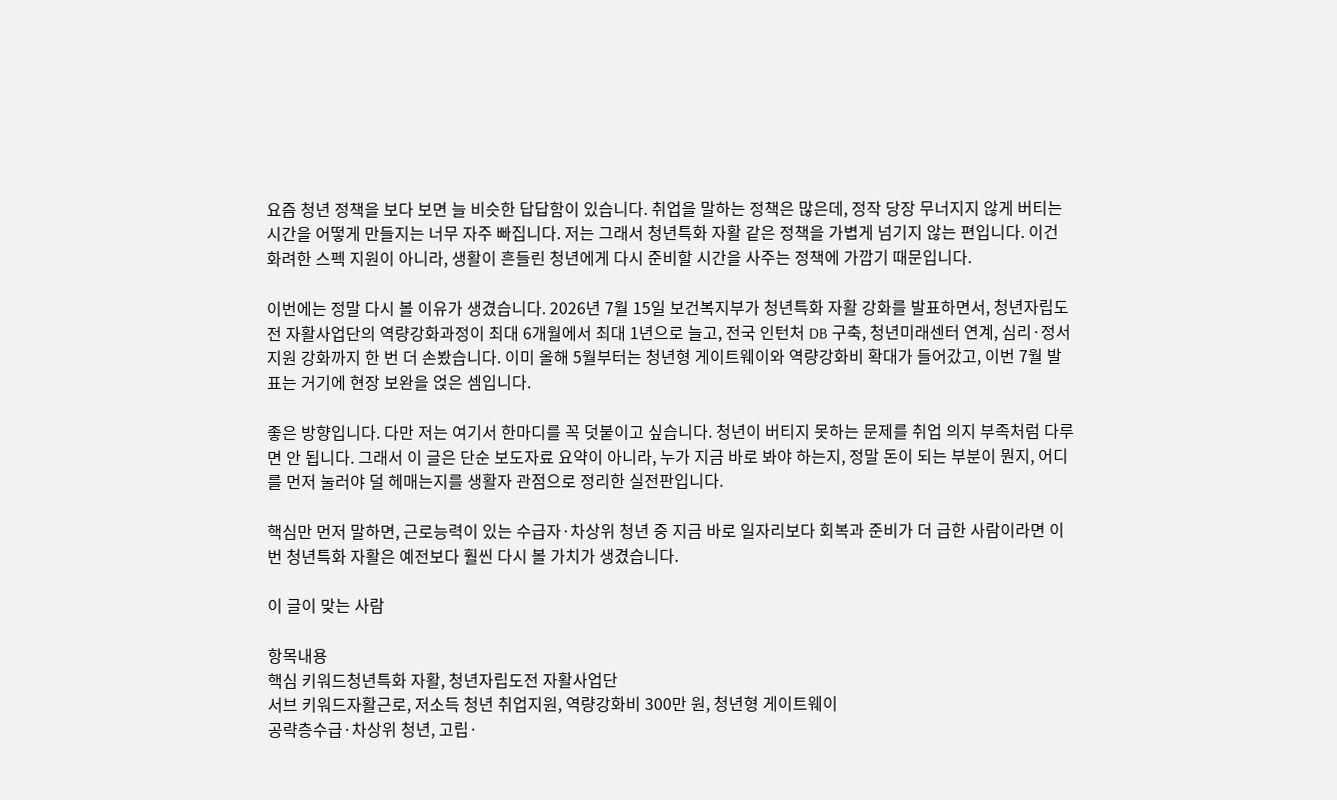요즘 청년 정책을 보다 보면 늘 비슷한 답답함이 있습니다. 취업을 말하는 정책은 많은데, 정작 당장 무너지지 않게 버티는 시간을 어떻게 만들지는 너무 자주 빠집니다. 저는 그래서 청년특화 자활 같은 정책을 가볍게 넘기지 않는 편입니다. 이건 화려한 스펙 지원이 아니라, 생활이 흔들린 청년에게 다시 준비할 시간을 사주는 정책에 가깝기 때문입니다.

이번에는 정말 다시 볼 이유가 생겼습니다. 2026년 7월 15일 보건복지부가 청년특화 자활 강화를 발표하면서, 청년자립도전 자활사업단의 역량강화과정이 최대 6개월에서 최대 1년으로 늘고, 전국 인턴처 DB 구축, 청년미래센터 연계, 심리·정서지원 강화까지 한 번 더 손봤습니다. 이미 올해 5월부터는 청년형 게이트웨이와 역량강화비 확대가 들어갔고, 이번 7월 발표는 거기에 현장 보완을 얹은 셈입니다.

좋은 방향입니다. 다만 저는 여기서 한마디를 꼭 덧붙이고 싶습니다. 청년이 버티지 못하는 문제를 취업 의지 부족처럼 다루면 안 됩니다. 그래서 이 글은 단순 보도자료 요약이 아니라, 누가 지금 바로 봐야 하는지, 정말 돈이 되는 부분이 뭔지, 어디를 먼저 눌러야 덜 헤매는지를 생활자 관점으로 정리한 실전판입니다.

핵심만 먼저 말하면, 근로능력이 있는 수급자·차상위 청년 중 지금 바로 일자리보다 회복과 준비가 더 급한 사람이라면 이번 청년특화 자활은 예전보다 훨씬 다시 볼 가치가 생겼습니다.

이 글이 맞는 사람

항목내용
핵심 키워드청년특화 자활, 청년자립도전 자활사업단
서브 키워드자활근로, 저소득 청년 취업지원, 역량강화비 300만 원, 청년형 게이트웨이
공략층수급·차상위 청년, 고립·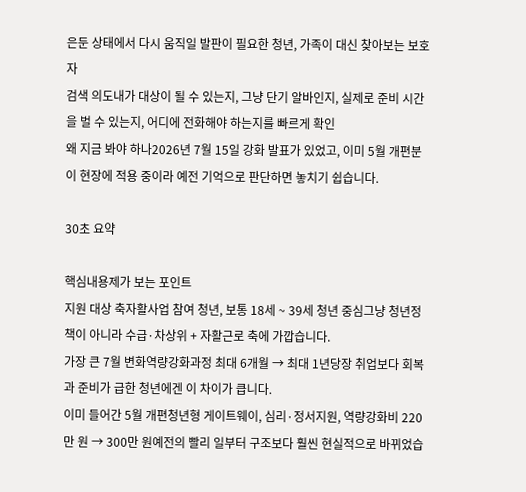은둔 상태에서 다시 움직일 발판이 필요한 청년, 가족이 대신 찾아보는 보호자
검색 의도내가 대상이 될 수 있는지, 그냥 단기 알바인지, 실제로 준비 시간을 벌 수 있는지, 어디에 전화해야 하는지를 빠르게 확인
왜 지금 봐야 하나2026년 7월 15일 강화 발표가 있었고, 이미 5월 개편분이 현장에 적용 중이라 예전 기억으로 판단하면 놓치기 쉽습니다.

30초 요약

핵심내용제가 보는 포인트
지원 대상 축자활사업 참여 청년, 보통 18세 ~ 39세 청년 중심그냥 청년정책이 아니라 수급·차상위 + 자활근로 축에 가깝습니다.
가장 큰 7월 변화역량강화과정 최대 6개월 → 최대 1년당장 취업보다 회복과 준비가 급한 청년에겐 이 차이가 큽니다.
이미 들어간 5월 개편청년형 게이트웨이, 심리·정서지원, 역량강화비 220만 원 → 300만 원예전의 빨리 일부터 구조보다 훨씬 현실적으로 바뀌었습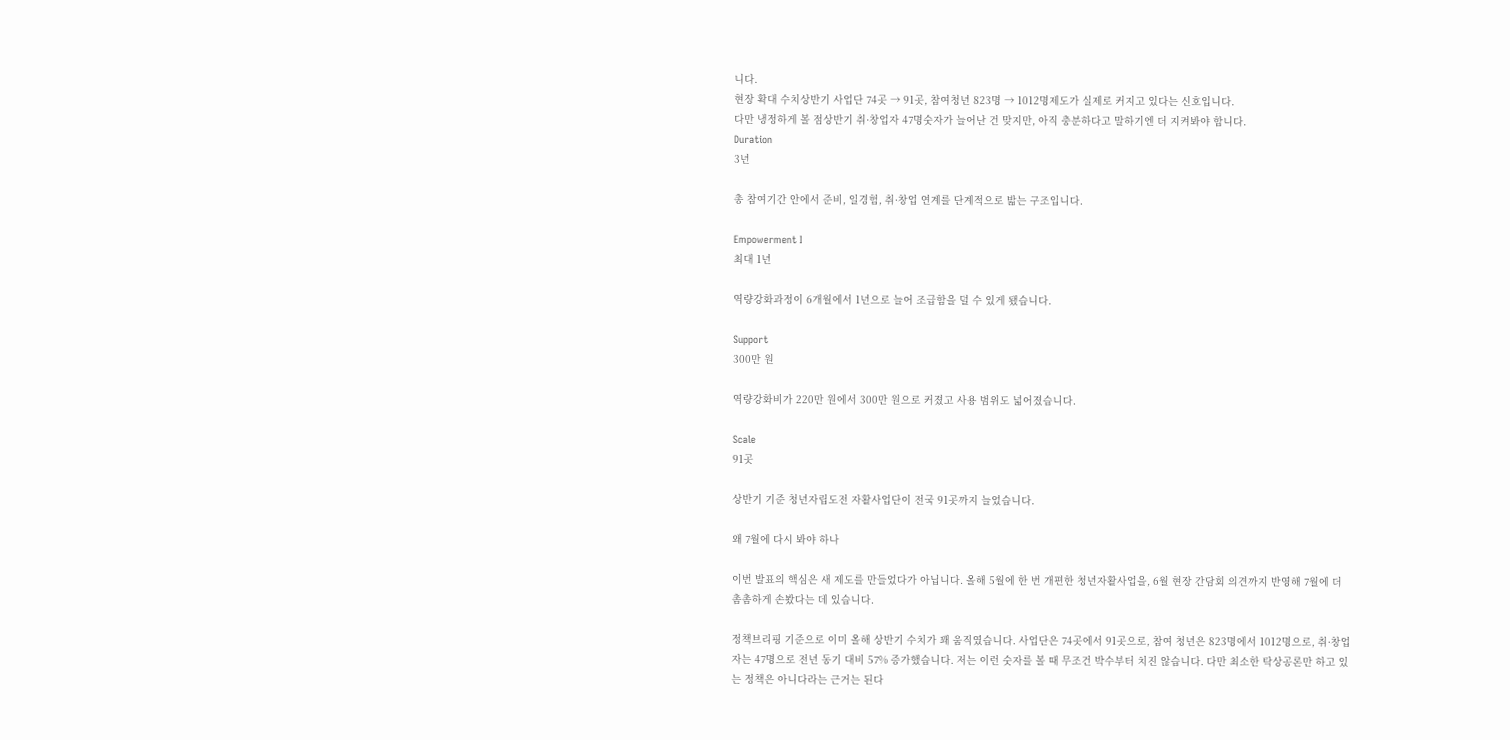니다.
현장 확대 수치상반기 사업단 74곳 → 91곳, 참여청년 823명 → 1012명제도가 실제로 커지고 있다는 신호입니다.
다만 냉정하게 볼 점상반기 취·창업자 47명숫자가 늘어난 건 맞지만, 아직 충분하다고 말하기엔 더 지켜봐야 합니다.
Duration
3년

총 참여기간 안에서 준비, 일경험, 취·창업 연계를 단계적으로 밟는 구조입니다.

Empowerment I
최대 1년

역량강화과정이 6개월에서 1년으로 늘어 조급함을 덜 수 있게 됐습니다.

Support
300만 원

역량강화비가 220만 원에서 300만 원으로 커졌고 사용 범위도 넓어졌습니다.

Scale
91곳

상반기 기준 청년자립도전 자활사업단이 전국 91곳까지 늘었습니다.

왜 7월에 다시 봐야 하나

이번 발표의 핵심은 새 제도를 만들었다가 아닙니다. 올해 5월에 한 번 개편한 청년자활사업을, 6월 현장 간담회 의견까지 반영해 7월에 더 촘촘하게 손봤다는 데 있습니다.

정책브리핑 기준으로 이미 올해 상반기 수치가 꽤 움직였습니다. 사업단은 74곳에서 91곳으로, 참여 청년은 823명에서 1012명으로, 취·창업자는 47명으로 전년 동기 대비 57% 증가했습니다. 저는 이런 숫자를 볼 때 무조건 박수부터 치진 않습니다. 다만 최소한 탁상공론만 하고 있는 정책은 아니다라는 근거는 된다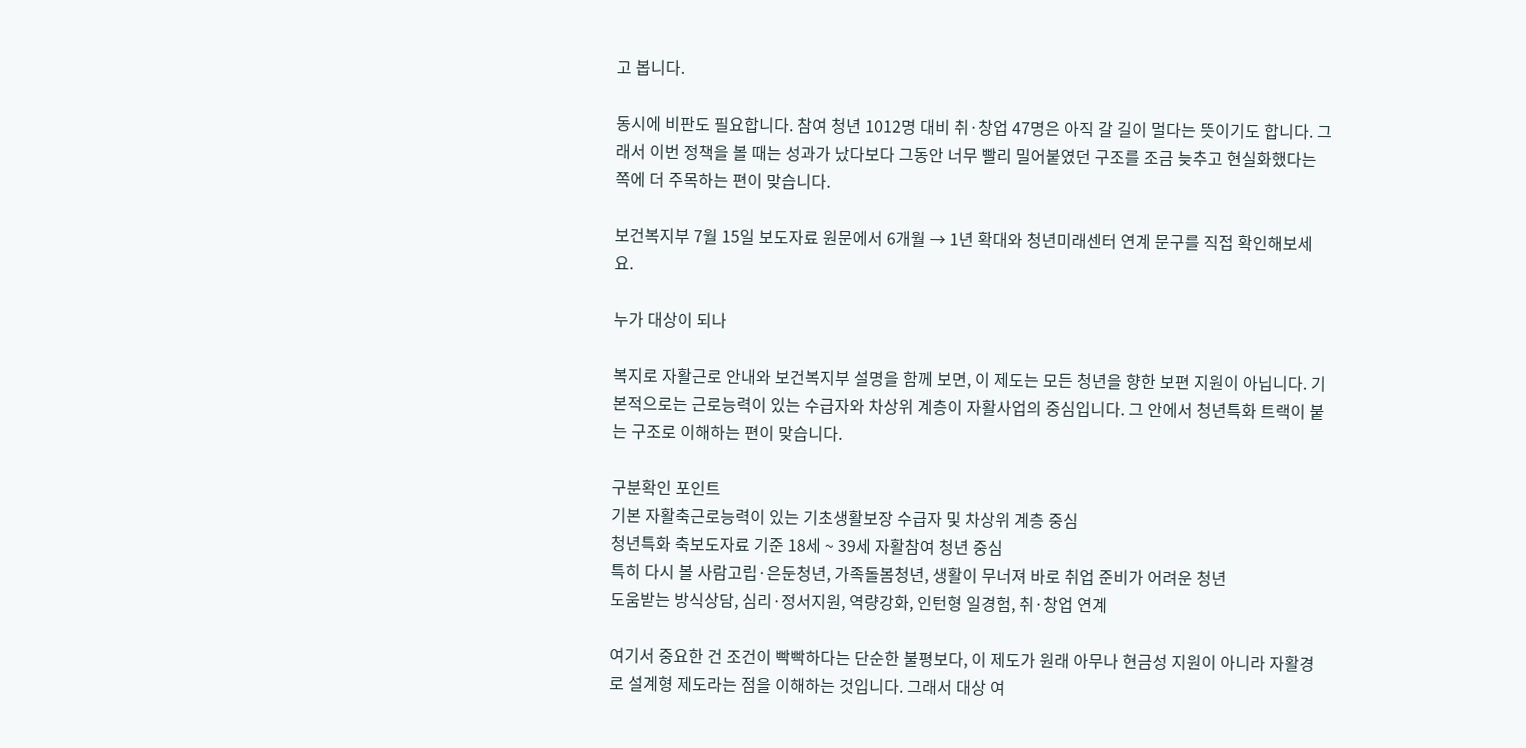고 봅니다.

동시에 비판도 필요합니다. 참여 청년 1012명 대비 취·창업 47명은 아직 갈 길이 멀다는 뜻이기도 합니다. 그래서 이번 정책을 볼 때는 성과가 났다보다 그동안 너무 빨리 밀어붙였던 구조를 조금 늦추고 현실화했다는 쪽에 더 주목하는 편이 맞습니다.

보건복지부 7월 15일 보도자료 원문에서 6개월 → 1년 확대와 청년미래센터 연계 문구를 직접 확인해보세요.

누가 대상이 되나

복지로 자활근로 안내와 보건복지부 설명을 함께 보면, 이 제도는 모든 청년을 향한 보편 지원이 아닙니다. 기본적으로는 근로능력이 있는 수급자와 차상위 계층이 자활사업의 중심입니다. 그 안에서 청년특화 트랙이 붙는 구조로 이해하는 편이 맞습니다.

구분확인 포인트
기본 자활축근로능력이 있는 기초생활보장 수급자 및 차상위 계층 중심
청년특화 축보도자료 기준 18세 ~ 39세 자활참여 청년 중심
특히 다시 볼 사람고립·은둔청년, 가족돌봄청년, 생활이 무너져 바로 취업 준비가 어려운 청년
도움받는 방식상담, 심리·정서지원, 역량강화, 인턴형 일경험, 취·창업 연계

여기서 중요한 건 조건이 빡빡하다는 단순한 불평보다, 이 제도가 원래 아무나 현금성 지원이 아니라 자활경로 설계형 제도라는 점을 이해하는 것입니다. 그래서 대상 여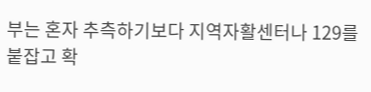부는 혼자 추측하기보다 지역자활센터나 129를 붙잡고 확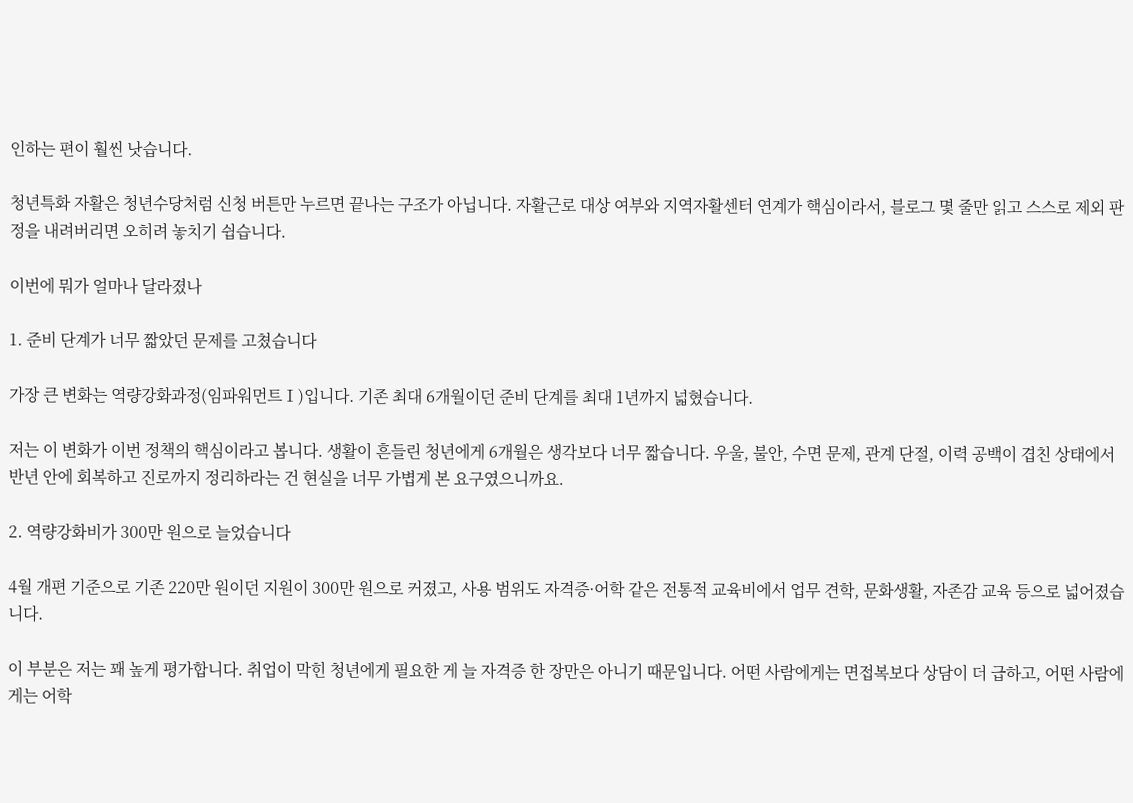인하는 편이 훨씬 낫습니다.

청년특화 자활은 청년수당처럼 신청 버튼만 누르면 끝나는 구조가 아닙니다. 자활근로 대상 여부와 지역자활센터 연계가 핵심이라서, 블로그 몇 줄만 읽고 스스로 제외 판정을 내려버리면 오히려 놓치기 쉽습니다.

이번에 뭐가 얼마나 달라졌나

1. 준비 단계가 너무 짧았던 문제를 고쳤습니다

가장 큰 변화는 역량강화과정(임파워먼트Ⅰ)입니다. 기존 최대 6개월이던 준비 단계를 최대 1년까지 넓혔습니다.

저는 이 변화가 이번 정책의 핵심이라고 봅니다. 생활이 흔들린 청년에게 6개월은 생각보다 너무 짧습니다. 우울, 불안, 수면 문제, 관계 단절, 이력 공백이 겹친 상태에서 반년 안에 회복하고 진로까지 정리하라는 건 현실을 너무 가볍게 본 요구였으니까요.

2. 역량강화비가 300만 원으로 늘었습니다

4월 개편 기준으로 기존 220만 원이던 지원이 300만 원으로 커졌고, 사용 범위도 자격증·어학 같은 전통적 교육비에서 업무 견학, 문화생활, 자존감 교육 등으로 넓어졌습니다.

이 부분은 저는 꽤 높게 평가합니다. 취업이 막힌 청년에게 필요한 게 늘 자격증 한 장만은 아니기 때문입니다. 어떤 사람에게는 면접복보다 상담이 더 급하고, 어떤 사람에게는 어학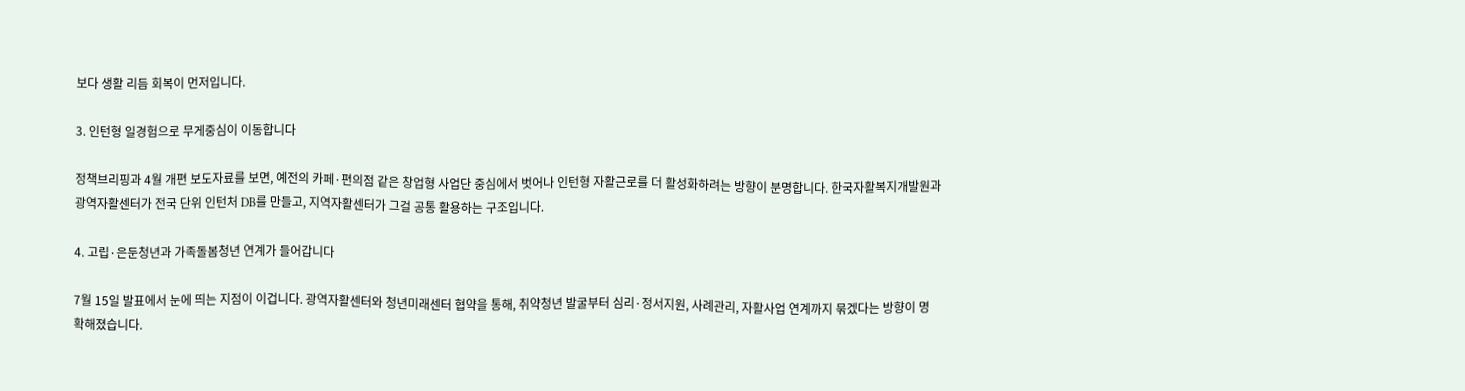보다 생활 리듬 회복이 먼저입니다.

3. 인턴형 일경험으로 무게중심이 이동합니다

정책브리핑과 4월 개편 보도자료를 보면, 예전의 카페·편의점 같은 창업형 사업단 중심에서 벗어나 인턴형 자활근로를 더 활성화하려는 방향이 분명합니다. 한국자활복지개발원과 광역자활센터가 전국 단위 인턴처 DB를 만들고, 지역자활센터가 그걸 공통 활용하는 구조입니다.

4. 고립·은둔청년과 가족돌봄청년 연계가 들어갑니다

7월 15일 발표에서 눈에 띄는 지점이 이겁니다. 광역자활센터와 청년미래센터 협약을 통해, 취약청년 발굴부터 심리·정서지원, 사례관리, 자활사업 연계까지 묶겠다는 방향이 명확해졌습니다.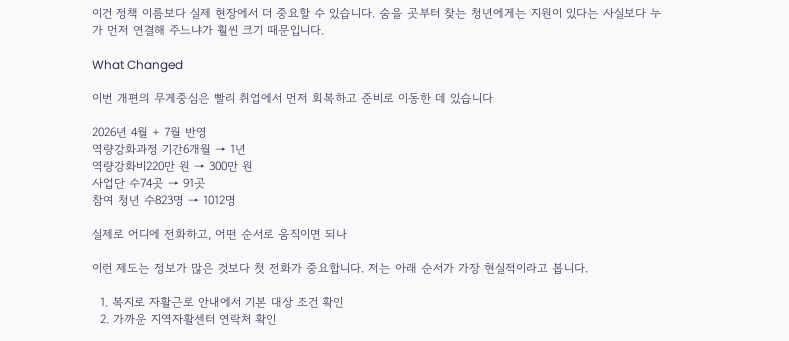이건 정책 이름보다 실제 현장에서 더 중요할 수 있습니다. 숨을 곳부터 찾는 청년에게는 지원이 있다는 사실보다 누가 먼저 연결해 주느냐가 훨씬 크기 때문입니다.

What Changed

이번 개편의 무게중심은 빨리 취업에서 먼저 회복하고 준비로 이동한 데 있습니다

2026년 4월 + 7월 반영
역량강화과정 기간6개월 → 1년
역량강화비220만 원 → 300만 원
사업단 수74곳 → 91곳
참여 청년 수823명 → 1012명

실제로 어디에 전화하고, 어떤 순서로 움직이면 되나

이런 제도는 정보가 많은 것보다 첫 전화가 중요합니다. 저는 아래 순서가 가장 현실적이라고 봅니다.

  1. 복지로 자활근로 안내에서 기본 대상 조건 확인
  2. 가까운 지역자활센터 연락처 확인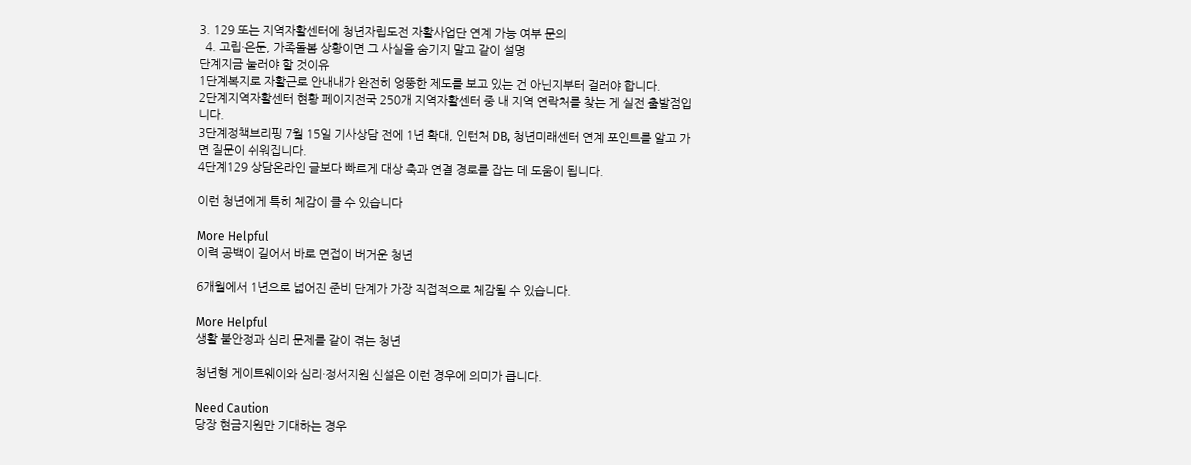3. 129 또는 지역자활센터에 청년자립도전 자활사업단 연계 가능 여부 문의
  4. 고립·은둔, 가족돌봄 상황이면 그 사실을 숨기지 말고 같이 설명
단계지금 눌러야 할 것이유
1단계복지로 자활근로 안내내가 완전히 엉뚱한 제도를 보고 있는 건 아닌지부터 걸러야 합니다.
2단계지역자활센터 현황 페이지전국 250개 지역자활센터 중 내 지역 연락처를 찾는 게 실전 출발점입니다.
3단계정책브리핑 7월 15일 기사상담 전에 1년 확대, 인턴처 DB, 청년미래센터 연계 포인트를 알고 가면 질문이 쉬워집니다.
4단계129 상담온라인 글보다 빠르게 대상 축과 연결 경로를 잡는 데 도움이 됩니다.

이런 청년에게 특히 체감이 클 수 있습니다

More Helpful
이력 공백이 길어서 바로 면접이 버거운 청년

6개월에서 1년으로 넓어진 준비 단계가 가장 직접적으로 체감될 수 있습니다.

More Helpful
생활 불안정과 심리 문제를 같이 겪는 청년

청년형 게이트웨이와 심리·정서지원 신설은 이런 경우에 의미가 큽니다.

Need Caution
당장 현금지원만 기대하는 경우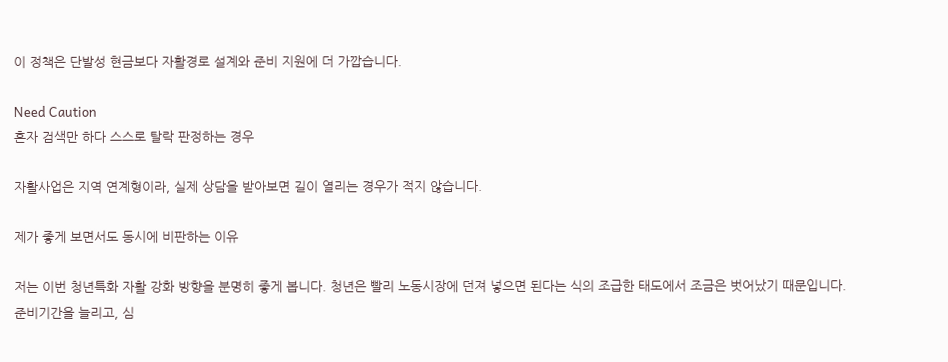이 정책은 단발성 현금보다 자활경로 설계와 준비 지원에 더 가깝습니다.

Need Caution
혼자 검색만 하다 스스로 탈락 판정하는 경우

자활사업은 지역 연계형이라, 실제 상담을 받아보면 길이 열리는 경우가 적지 않습니다.

제가 좋게 보면서도 동시에 비판하는 이유

저는 이번 청년특화 자활 강화 방향을 분명히 좋게 봅니다. 청년은 빨리 노동시장에 던져 넣으면 된다는 식의 조급한 태도에서 조금은 벗어났기 때문입니다. 준비기간을 늘리고, 심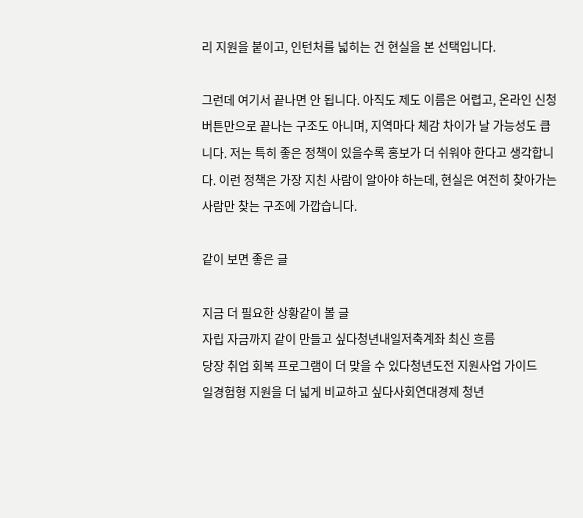리 지원을 붙이고, 인턴처를 넓히는 건 현실을 본 선택입니다.

그런데 여기서 끝나면 안 됩니다. 아직도 제도 이름은 어렵고, 온라인 신청 버튼만으로 끝나는 구조도 아니며, 지역마다 체감 차이가 날 가능성도 큽니다. 저는 특히 좋은 정책이 있을수록 홍보가 더 쉬워야 한다고 생각합니다. 이런 정책은 가장 지친 사람이 알아야 하는데, 현실은 여전히 찾아가는 사람만 찾는 구조에 가깝습니다.

같이 보면 좋은 글

지금 더 필요한 상황같이 볼 글
자립 자금까지 같이 만들고 싶다청년내일저축계좌 최신 흐름
당장 취업 회복 프로그램이 더 맞을 수 있다청년도전 지원사업 가이드
일경험형 지원을 더 넓게 비교하고 싶다사회연대경제 청년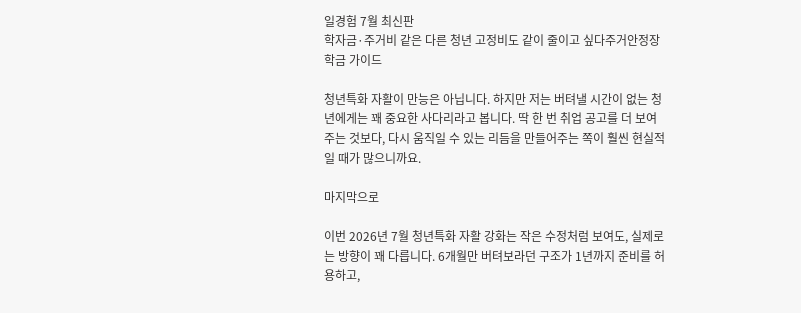일경험 7월 최신판
학자금·주거비 같은 다른 청년 고정비도 같이 줄이고 싶다주거안정장학금 가이드

청년특화 자활이 만능은 아닙니다. 하지만 저는 버텨낼 시간이 없는 청년에게는 꽤 중요한 사다리라고 봅니다. 딱 한 번 취업 공고를 더 보여주는 것보다, 다시 움직일 수 있는 리듬을 만들어주는 쪽이 훨씬 현실적일 때가 많으니까요.

마지막으로

이번 2026년 7월 청년특화 자활 강화는 작은 수정처럼 보여도, 실제로는 방향이 꽤 다릅니다. 6개월만 버텨보라던 구조가 1년까지 준비를 허용하고,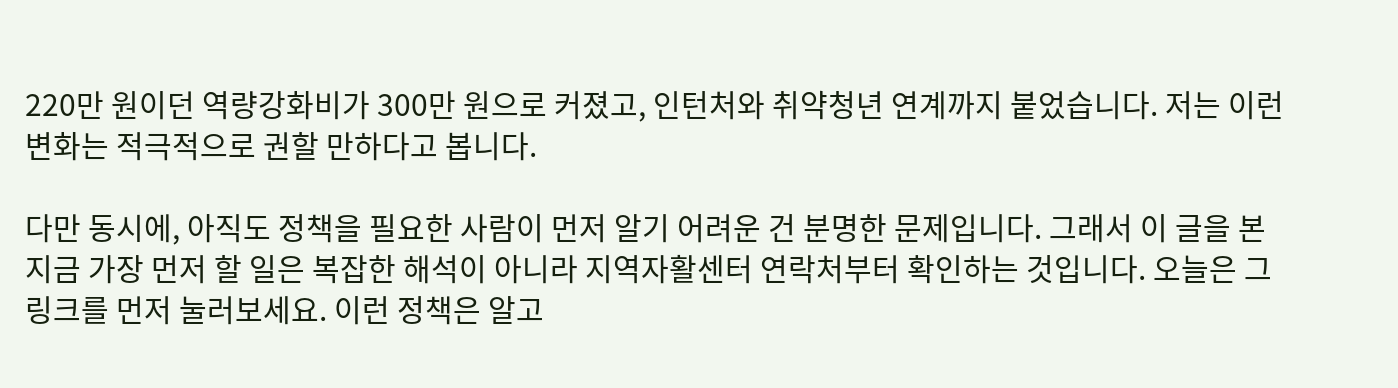220만 원이던 역량강화비가 300만 원으로 커졌고, 인턴처와 취약청년 연계까지 붙었습니다. 저는 이런 변화는 적극적으로 권할 만하다고 봅니다.

다만 동시에, 아직도 정책을 필요한 사람이 먼저 알기 어려운 건 분명한 문제입니다. 그래서 이 글을 본 지금 가장 먼저 할 일은 복잡한 해석이 아니라 지역자활센터 연락처부터 확인하는 것입니다. 오늘은 그 링크를 먼저 눌러보세요. 이런 정책은 알고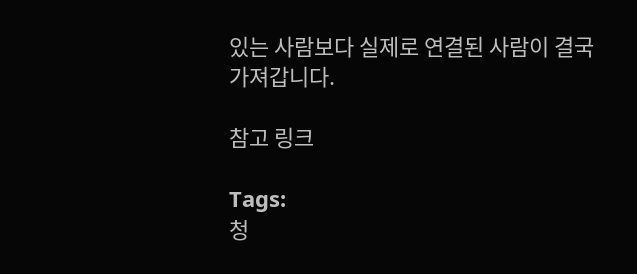있는 사람보다 실제로 연결된 사람이 결국 가져갑니다.

참고 링크

Tags:
청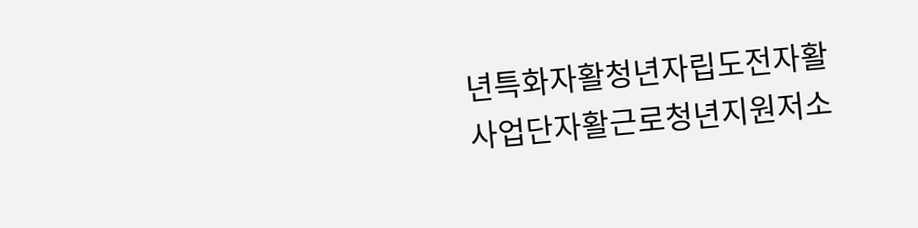년특화자활청년자립도전자활사업단자활근로청년지원저소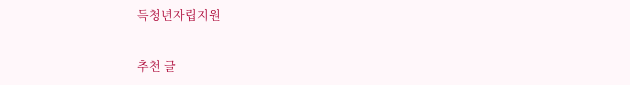득청년자립지원

추천 글